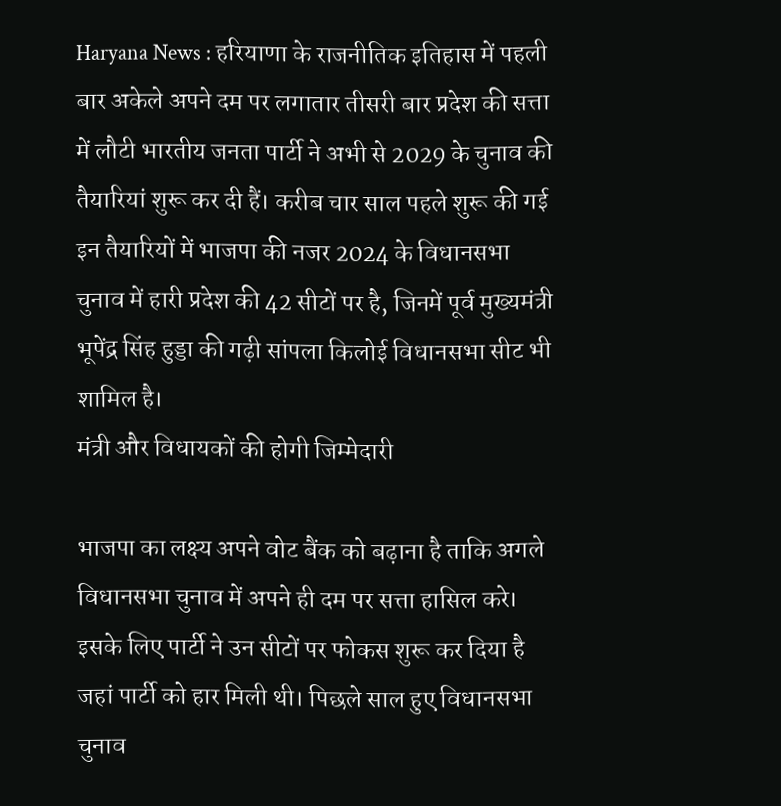Haryana News : हरियाणा के राजनीतिक इतिहास में पहली बार अकेले अपने दम पर लगातार तीसरी बार प्रदेश की सत्ता में लौटी भारतीय जनता पार्टी ने अभी से 2029 के चुनाव की तैयारियां शुरू कर दी हैं। करीब चार साल पहले शुरू की गई इन तैयारियों में भाजपा की नजर 2024 के विधानसभा चुनाव में हारी प्रदेश की 42 सीटों पर है, जिनमें पूर्व मुख्यमंत्री भूपेंद्र सिंह हुड्डा की गढ़ी सांपला किलोई विधानसभा सीट भी शामिल है।
मंत्री और विधायकों की होगी जिम्मेदारी

भाजपा का लक्ष्य अपने वोट बैंक को बढ़ाना है ताकि अगले विधानसभा चुनाव में अपने ही दम पर सत्ता हासिल करे। इसके लिए पार्टी ने उन सीटों पर फोकस शुरू कर दिया है जहां पार्टी को हार मिली थी। पिछले साल हुए विधानसभा चुनाव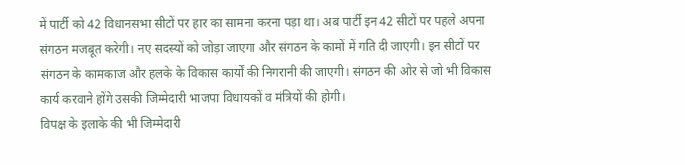में पार्टी को 42 विधानसभा सीटों पर हार का सामना करना पड़ा था। अब पार्टी इन 42 सीटों पर पहले अपना संगठन मजबूत करेगी। नए सदस्यों को जोड़ा जाएगा और संगठन के कामों में गति दी जाएगी। इन सीटों पर संगठन के कामकाज और हलके के विकास कार्यों की निगरानी की जाएगी। संगठन की ओर से जो भी विकास कार्य करवाने होंगे उसकी जिम्मेदारी भाजपा विधायकों व मंत्रियों की होगी।
विपक्ष के इलाके की भी जिम्मेदारी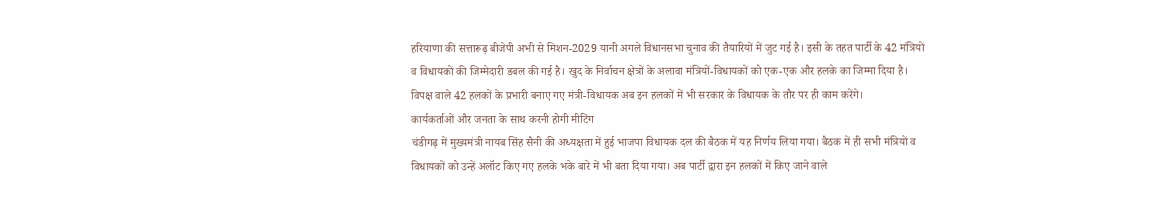हरियाणा की सत्तारूढ़ बीजेपी अभी से मिशन-2029 यानी अगले विधानसभा चुनाव की तैयारियों में जुट गई है। इसी के तहत पार्टी के 42 मंत्रियों व विधायकों की जिम्मेदारी डबल की गई है। खुद के निर्वाचन क्षेत्रों के अलावा मंत्रियों-विधायकों को एक-एक और हलके का जिम्मा दिया है। विपक्ष वाले 42 हलकों के प्रभारी बनाए गए मंत्री-विधायक अब इन हलकों में भी सरकार के विधायक के तौर पर ही काम करेंगे।
कार्यकर्ताओं और जनता के साथ करनी होगी मीटिंग
चंडीगढ़ में मुख्यमंत्री नायब सिंह सैनी की अध्यक्षता में हुई भाजपा विधायक दल की बैठक में यह निर्णय लिया गया। बैठक में ही सभी मंत्रियों व विधायकों को उन्हें अलॉट किए गए हलके भके बारे में भी बता दिया गया। अब पार्टी द्वारा इन हलकों में किए जाने वाले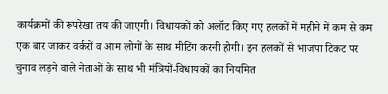कार्यक्रमों की रूपरेखा तय की जाएगी। विधायकों को अलॉट किए गए हलकों में महीने में कम से कम एक बार जाकर वर्करों व आम लोगों के साथ मीटिंग करनी होगी। इन हलकों से भाजपा टिकट पर चुनाव लड़ने वाले नेताओं के साथ भी मंत्रियों-विधायकों का नियमित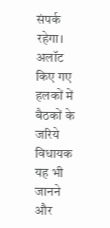संपर्क रहेगा। अलॉट किए गए हलकों में बैठकों के जरिये विधायक यह भी जानने और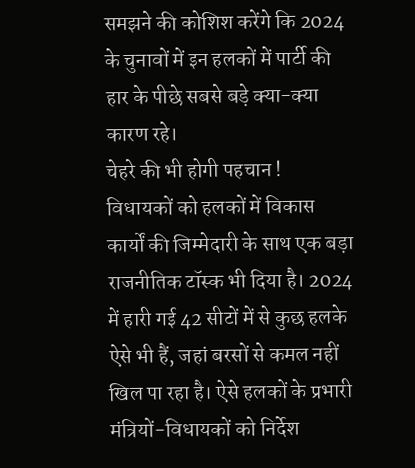समझने की कोशिश करेंगे कि 2024 के चुनावों में इन हलकों में पार्टी की हार के पीछे सबसे बड़े क्या-क्या कारण रहे।
चेहरे की भी होगी पहचान !
विधायकों को हलकों में विकास कार्यों की जिम्मेदारी के साथ एक बड़ा राजनीतिक टॉस्क भी दिया है। 2024 में हारी गई 42 सीटों में से कुछ हलके ऐसे भी हैं, जहां बरसों से कमल नहीं खिल पा रहा है। ऐसे हलकों के प्रभारी मंत्रियों-विधायकों को निर्देश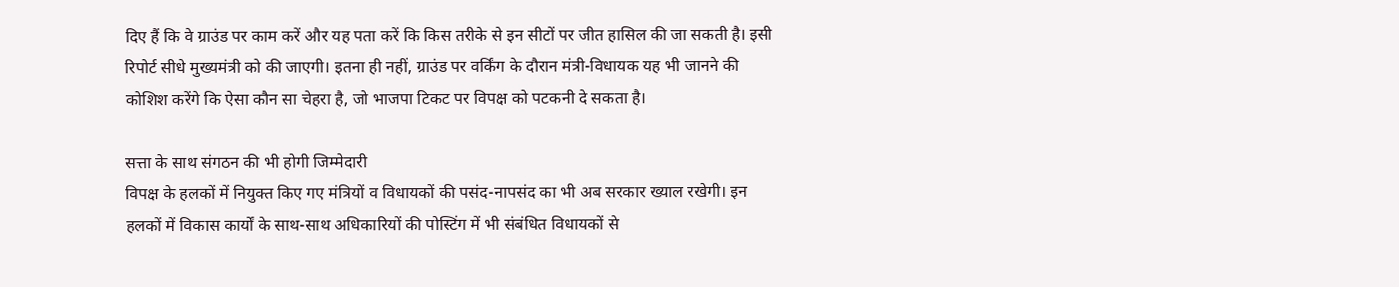दिए हैं कि वे ग्राउंड पर काम करें और यह पता करें कि किस तरीके से इन सीटों पर जीत हासिल की जा सकती है। इसी रिपोर्ट सीधे मुख्यमंत्री को की जाएगी। इतना ही नहीं, ग्राउंड पर वर्किंग के दौरान मंत्री-विधायक यह भी जानने की कोशिश करेंगे कि ऐसा कौन सा चेहरा है, जो भाजपा टिकट पर विपक्ष को पटकनी दे सकता है।

सत्ता के साथ संगठन की भी होगी जिम्मेदारी
विपक्ष के हलकों में नियुक्त किए गए मंत्रियों व विधायकों की पसंद-नापसंद का भी अब सरकार ख्याल रखेगी। इन हलकों में विकास कार्यों के साथ-साथ अधिकारियों की पोस्टिंग में भी संबंधित विधायकों से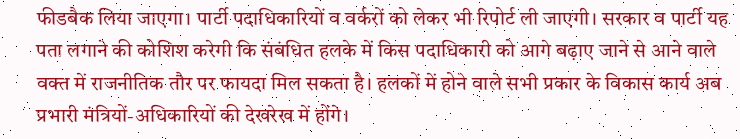फीडबैक लिया जाएगा। पार्टी पदाधिकारियों व वर्करों को लेकर भी रिपोर्ट ली जाएगी। सरकार व पार्टी यह पता लगाने की कोशिश करेगी कि संबंधित हलके में किस पदाधिकारी को आगे बढ़ाए जाने से आने वाले वक्त में राजनीतिक तौर पर फायदा मिल सकता है। हलकों में होने वाले सभी प्रकार के विकास कार्य अब प्रभारी मंत्रियों-अधिकारियों की देखरेख में होंगे।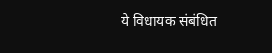ये विधायक संबंधित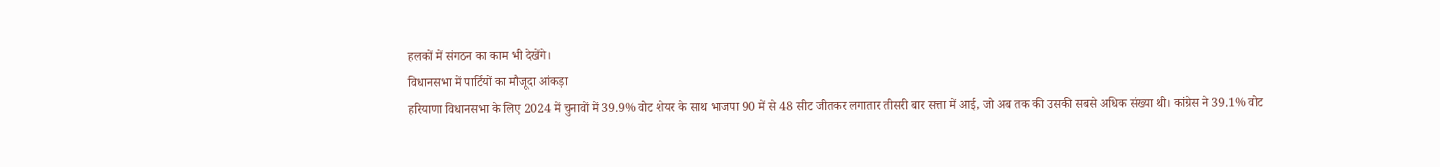हलकों में संगठन का काम भी देखेंगे।
विधानसभा में पार्टियों का मौजूदा आंकड़ा
हरियाणा विधानसभा के लिए 2024 में चुनावों में 39.9% वोट शेयर के साथ भाजपा 90 में से 48 सीट जीतकर लगातार तीसरी बार सत्ता में आई, जो अब तक की उसकी सबसे अधिक संख्या थी। कांग्रेस ने 39.1% वोट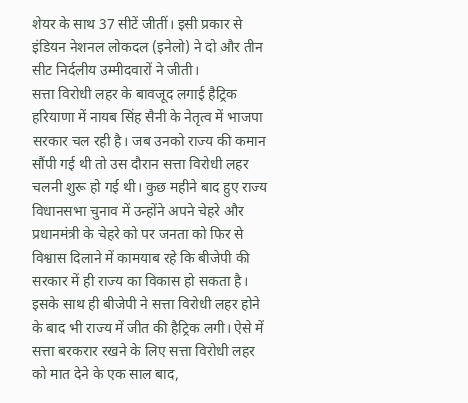शेयर के साथ 37 सीटें जीतीं। इसी प्रकार से इंडियन नेशनल लोकदल (इनेलो) ने दो और तीन सीट निर्दलीय उम्मीदवारों ने जीती।
सत्ता विरोधी लहर के बावजूद लगाई हैट्रिक
हरियाणा में नायब सिंह सैनी के नेतृत्व में भाजपा सरकार चल रही है। जब उनको राज्य की कमान सौंपी गई थी तो उस दौरान सत्ता विरोधी लहर चलनी शुरू हो गई थी। कुछ महीने बाद हुए राज्य विधानसभा चुनाव में उन्होंने अपने चेहरे और प्रधानमंत्री के चेहरे को पर जनता को फिर से विश्वास दिलाने में कामयाब रहे कि बीजेपी की सरकार में ही राज्य का विकास हो सकता है। इसके साथ ही बीजेपी ने सत्ता विरोधी लहर होने के बाद भी राज्य में जीत की हैट्रिक लगी। ऐसे में सत्ता बरकरार रखने के लिए सत्ता विरोधी लहर को मात देने के एक साल बाद,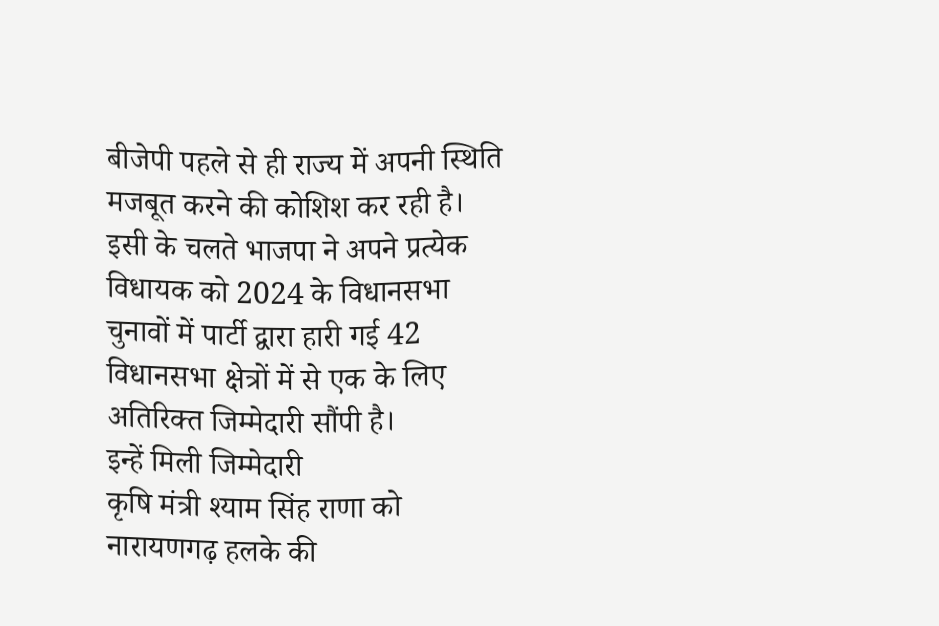बीजेपी पहले से ही राज्य में अपनी स्थिति मजबूत करने की कोशिश कर रही है। इसी के चलते भाजपा ने अपने प्रत्येक विधायक को 2024 के विधानसभा चुनावों में पार्टी द्वारा हारी गई 42 विधानसभा क्षेत्रों में से एक के लिए अतिरिक्त जिम्मेदारी सौंपी है।
इन्हें मिली जिम्मेदारी
कृषि मंत्री श्याम सिंह राणा को नारायणगढ़ हलके की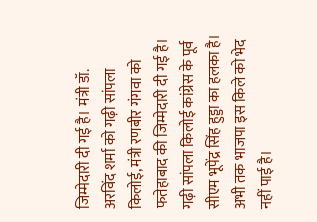जिम्मेदारी दी गई है। मंत्री डॉ. अरविंद शर्मा को गढ़ी सांपला किलोई, मंत्री रणबीर गंगवा को फतेहाबाद की जिम्मेदारी दी गई है। गढ़ी सांपला किलोई कांग्रेस के पूर्व सीएम भूपेंद्र सिंह हुड्डा का हलका है। अभी तक भाजपा इस किले को भेद नहीं पाई है।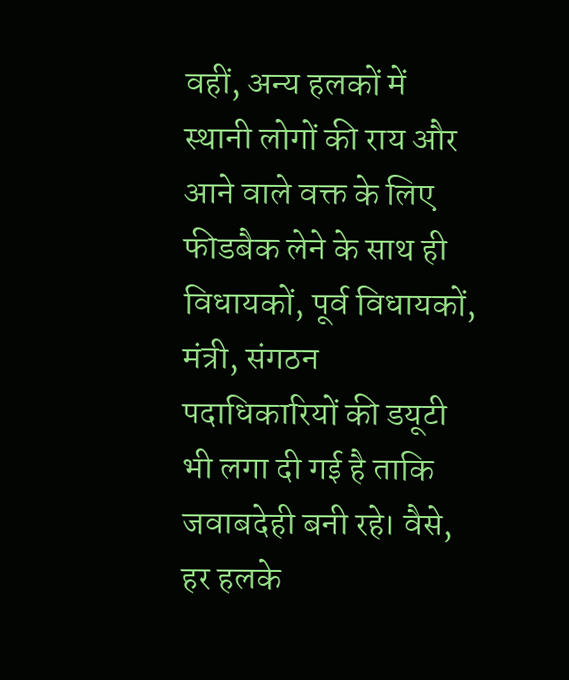वहीं, अन्य हलकों में स्थानी लोगों की राय और आने वाले वक्त के लिए फीडबैक लेने के साथ ही विधायकों, पूर्व विधायकों, मंत्री, संगठन पदाधिकारियों की डयूटी भी लगा दी गई है ताकि जवाबदेही बनी रहे। वैसे, हर हलके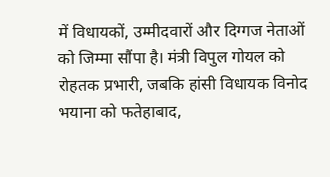में विधायकों, उम्मीदवारों और दिग्गज नेताओं को जिम्मा सौंपा है। मंत्री विपुल गोयल को रोहतक प्रभारी, जबकि हांसी विधायक विनोद भयाना को फतेहाबाद,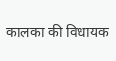कालका की विधायक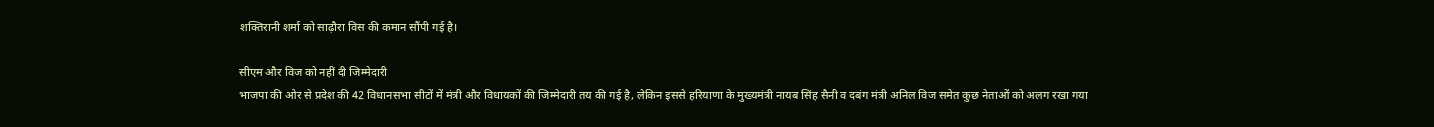शक्तिरानी शर्मा को साढ़ौरा विस की कमान सौंपी गई है।

सीएम और विज को नहीं दी जिम्मेदारी
भाजपा की ओर से प्रदेश की 42 विधानसभा सीटों में मंत्री और विधायकों की जिम्मेदारी तय की गई है, लेकिन इससे हरियाणा के मुख्यमंत्री नायब सिंह सैनी व दबंग मंत्री अनिल विज समेत कुछ नेताओं को अलग रखा गया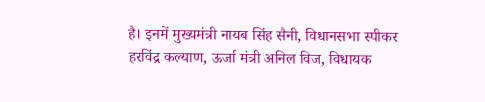है। इनमें मुख्यमंत्री नायब सिंह सैनी, विधानसभा स्पीकर हरविंद्र कल्याण, ऊर्जा मंत्री अनिल विज, विधायक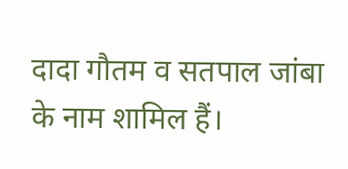दादा गौतम व सतपाल जांबा के नाम शामिल हैं।